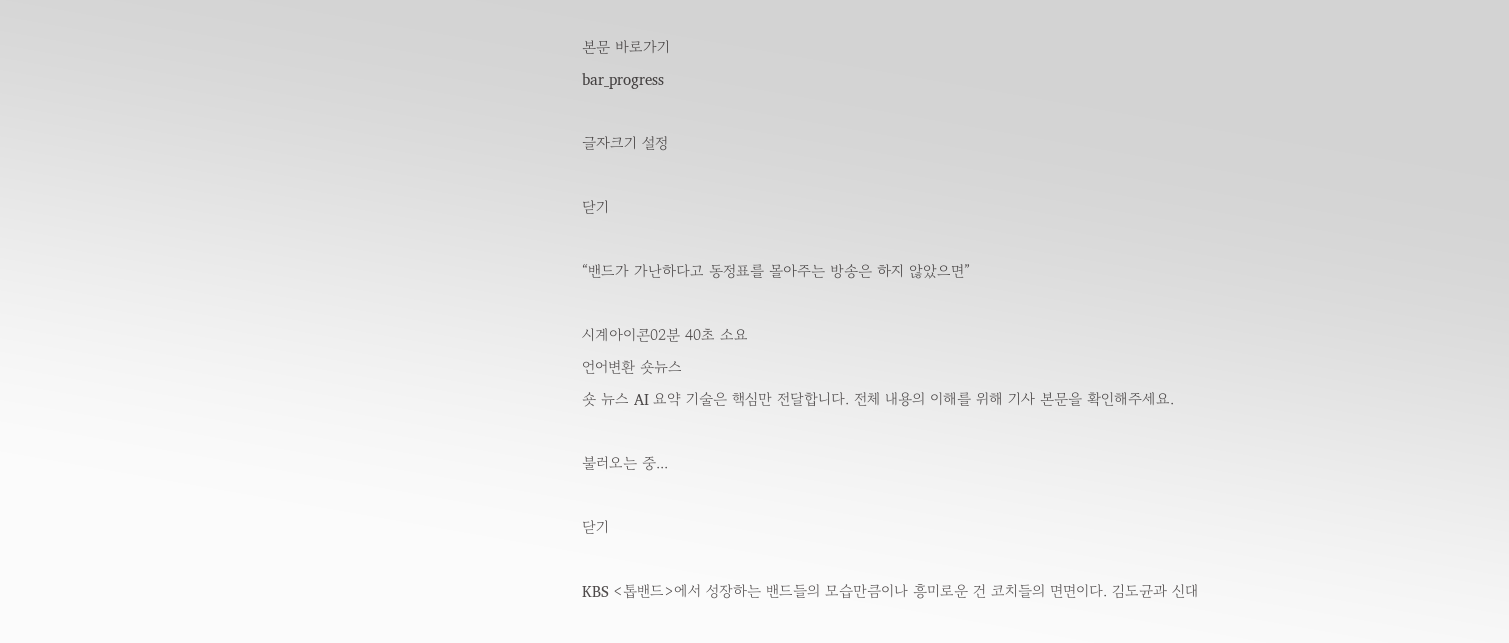본문 바로가기
bar_progress

글자크기 설정

닫기

“밴드가 가난하다고 동정표를 몰아주는 방송은 하지 않았으면”

시계아이콘02분 40초 소요
언어변환 숏뉴스
숏 뉴스 AI 요약 기술은 핵심만 전달합니다. 전체 내용의 이해를 위해 기사 본문을 확인해주세요.

불러오는 중...

닫기

KBS <톱밴드>에서 성장하는 밴드들의 모습만큼이나 흥미로운 건 코치들의 면면이다. 김도균과 신대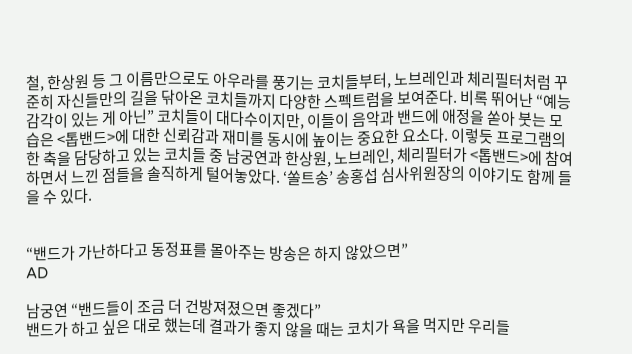철, 한상원 등 그 이름만으로도 아우라를 풍기는 코치들부터, 노브레인과 체리필터처럼 꾸준히 자신들만의 길을 닦아온 코치들까지 다양한 스펙트럼을 보여준다. 비록 뛰어난 “예능감각이 있는 게 아닌” 코치들이 대다수이지만, 이들이 음악과 밴드에 애정을 쏟아 붓는 모습은 <톱밴드>에 대한 신뢰감과 재미를 동시에 높이는 중요한 요소다. 이렇듯 프로그램의 한 축을 담당하고 있는 코치들 중 남궁연과 한상원, 노브레인, 체리필터가 <톱밴드>에 참여하면서 느낀 점들을 솔직하게 털어놓았다. ‘쏠트송’ 송홍섭 심사위원장의 이야기도 함께 들을 수 있다.


“밴드가 가난하다고 동정표를 몰아주는 방송은 하지 않았으면”
AD

남궁연 “밴드들이 조금 더 건방져졌으면 좋겠다”
밴드가 하고 싶은 대로 했는데 결과가 좋지 않을 때는 코치가 욕을 먹지만 우리들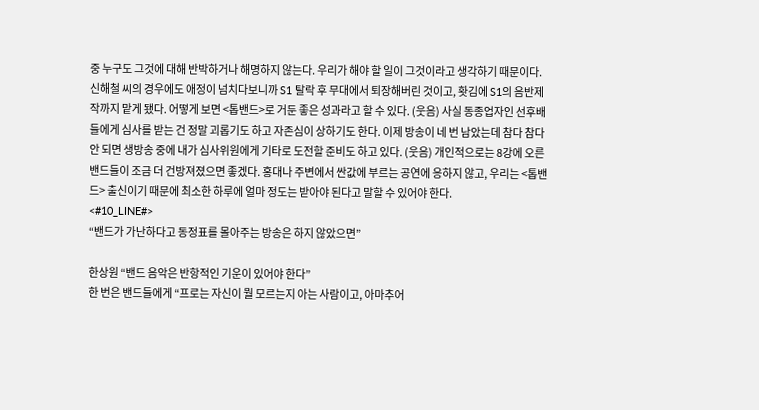중 누구도 그것에 대해 반박하거나 해명하지 않는다. 우리가 해야 할 일이 그것이라고 생각하기 때문이다. 신해철 씨의 경우에도 애정이 넘치다보니까 S1 탈락 후 무대에서 퇴장해버린 것이고, 홧김에 S1의 음반제작까지 맡게 됐다. 어떻게 보면 <톱밴드>로 거둔 좋은 성과라고 할 수 있다. (웃음) 사실 동종업자인 선후배들에게 심사를 받는 건 정말 괴롭기도 하고 자존심이 상하기도 한다. 이제 방송이 네 번 남았는데 참다 참다 안 되면 생방송 중에 내가 심사위원에게 기타로 도전할 준비도 하고 있다. (웃음) 개인적으로는 8강에 오른 밴드들이 조금 더 건방져졌으면 좋겠다. 홍대나 주변에서 싼값에 부르는 공연에 응하지 않고, 우리는 <톱밴드> 출신이기 때문에 최소한 하루에 얼마 정도는 받아야 된다고 말할 수 있어야 한다.
<#10_LINE#>
“밴드가 가난하다고 동정표를 몰아주는 방송은 하지 않았으면”

한상원 “밴드 음악은 반항적인 기운이 있어야 한다”
한 번은 밴드들에게 “프로는 자신이 뭘 모르는지 아는 사람이고, 아마추어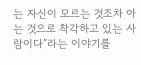는 자신이 모르는 것조차 아는 것으로 착각하고 있는 사람이다”라는 이야기를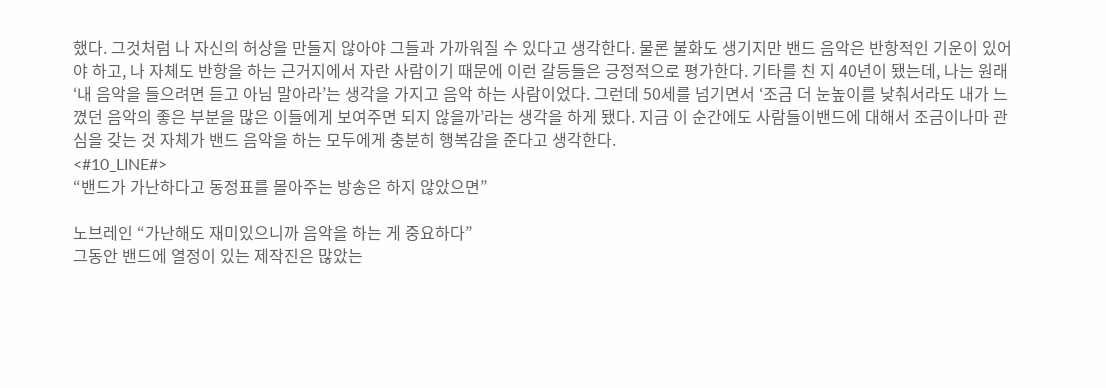했다. 그것처럼 나 자신의 허상을 만들지 않아야 그들과 가까워질 수 있다고 생각한다. 물론 불화도 생기지만 밴드 음악은 반항적인 기운이 있어야 하고, 나 자체도 반항을 하는 근거지에서 자란 사람이기 때문에 이런 갈등들은 긍정적으로 평가한다. 기타를 친 지 40년이 됐는데, 나는 원래 ‘내 음악을 들으려면 듣고 아님 말아라’는 생각을 가지고 음악 하는 사람이었다. 그런데 50세를 넘기면서 ‘조금 더 눈높이를 낮춰서라도 내가 느꼈던 음악의 좋은 부분을 많은 이들에게 보여주면 되지 않을까’라는 생각을 하게 됐다. 지금 이 순간에도 사람들이밴드에 대해서 조금이나마 관심을 갖는 것 자체가 밴드 음악을 하는 모두에게 충분히 행복감을 준다고 생각한다.
<#10_LINE#>
“밴드가 가난하다고 동정표를 몰아주는 방송은 하지 않았으면”

노브레인 “가난해도 재미있으니까 음악을 하는 게 중요하다”
그동안 밴드에 열정이 있는 제작진은 많았는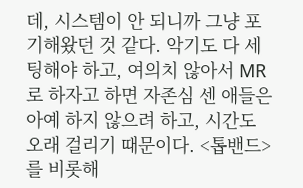데, 시스템이 안 되니까 그냥 포기해왔던 것 같다. 악기도 다 세팅해야 하고, 여의치 않아서 MR로 하자고 하면 자존심 센 애들은 아예 하지 않으려 하고, 시간도 오래 걸리기 때문이다. <톱밴드>를 비롯해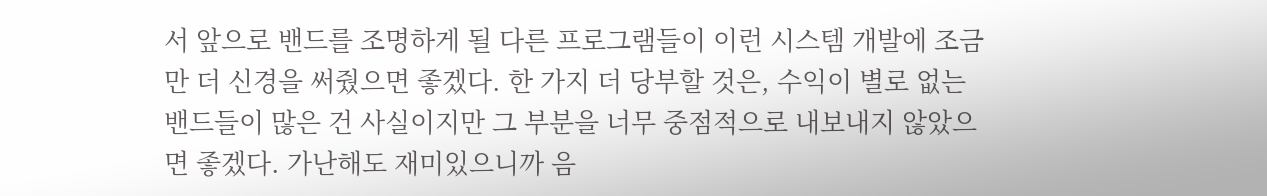서 앞으로 밴드를 조명하게 될 다른 프로그램들이 이런 시스템 개발에 조금만 더 신경을 써줬으면 좋겠다. 한 가지 더 당부할 것은, 수익이 별로 없는 밴드들이 많은 건 사실이지만 그 부분을 너무 중점적으로 내보내지 않았으면 좋겠다. 가난해도 재미있으니까 음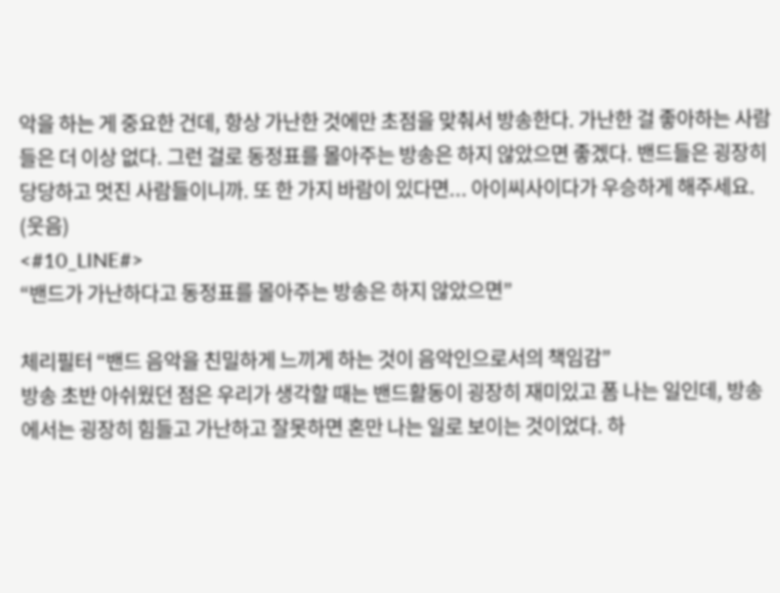악을 하는 게 중요한 건데, 항상 가난한 것에만 초점을 맞춰서 방송한다. 가난한 걸 좋아하는 사람들은 더 이상 없다. 그런 걸로 동정표를 몰아주는 방송은 하지 않았으면 좋겠다. 밴드들은 굉장히 당당하고 멋진 사람들이니까. 또 한 가지 바람이 있다면... 아이씨사이다가 우승하게 해주세요. (웃음)
<#10_LINE#>
“밴드가 가난하다고 동정표를 몰아주는 방송은 하지 않았으면”

체리필터 “밴드 음악을 친밀하게 느끼게 하는 것이 음악인으로서의 책임감”
방송 초반 아쉬웠던 점은 우리가 생각할 때는 밴드활동이 굉장히 재미있고 폼 나는 일인데, 방송에서는 굉장히 힘들고 가난하고 잘못하면 혼만 나는 일로 보이는 것이었다. 하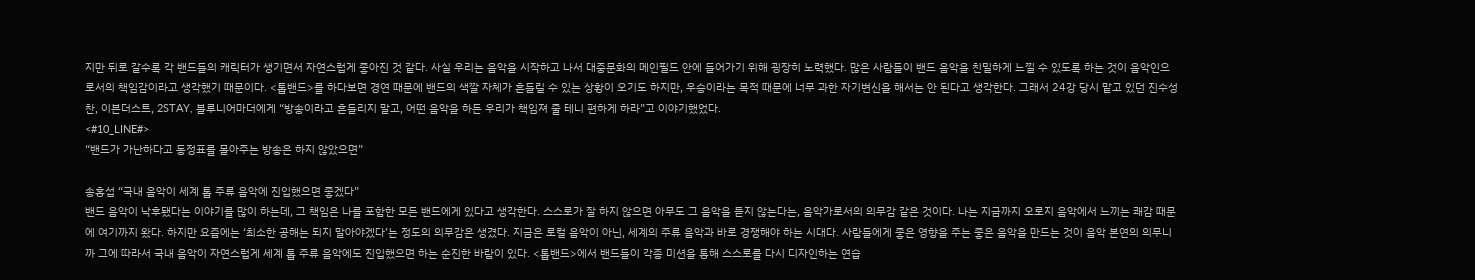지만 뒤로 갈수록 각 밴드들의 캐릭터가 생기면서 자연스럽게 좋아진 것 같다. 사실 우리는 음악을 시작하고 나서 대중문화의 메인필드 안에 들어가기 위해 굉장히 노력했다. 많은 사람들이 밴드 음악을 친밀하게 느낄 수 있도록 하는 것이 음악인으로서의 책임감이라고 생각했기 때문이다. <톱밴드>를 하다보면 경연 때문에 밴드의 색깔 자체가 흔들릴 수 있는 상황이 오기도 하지만, 우승이라는 목적 때문에 너무 과한 자기변신을 해서는 안 된다고 생각한다. 그래서 24강 당시 맡고 있던 진수성찬, 이븐더스트, 2STAY, 블루니어마더에게 “방송이라고 흔들리지 말고, 어떤 음악을 하든 우리가 책임져 줄 테니 편하게 하라”고 이야기했었다.
<#10_LINE#>
“밴드가 가난하다고 동정표를 몰아주는 방송은 하지 않았으면”

송홍섭 “국내 음악이 세계 톱 주류 음악에 진입했으면 좋겠다”
밴드 음악이 낙후됐다는 이야기를 많이 하는데, 그 책임은 나를 포함한 모든 밴드에게 있다고 생각한다. 스스로가 잘 하지 않으면 아무도 그 음악을 듣지 않는다는, 음악가로서의 의무감 같은 것이다. 나는 지금까지 오로지 음악에서 느끼는 쾌감 때문에 여기까지 왔다. 하지만 요즘에는 ‘최소한 공해는 되지 말아야겠다’는 정도의 의무감은 생겼다. 지금은 로컬 음악이 아닌, 세계의 주류 음악과 바로 경쟁해야 하는 시대다. 사람들에게 좋은 영향을 주는 좋은 음악을 만드는 것이 음악 본연의 의무니까 그에 따라서 국내 음악이 자연스럽게 세계 톱 주류 음악에도 진입했으면 하는 순진한 바람이 있다. <톱밴드>에서 밴드들이 각종 미션을 통해 스스로를 다시 디자인하는 연습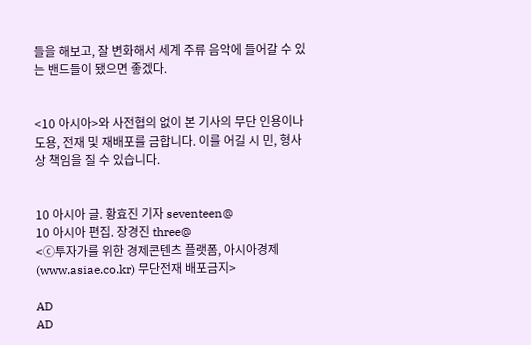들을 해보고, 잘 변화해서 세계 주류 음악에 들어갈 수 있는 밴드들이 됐으면 좋겠다.


<10 아시아>와 사전협의 없이 본 기사의 무단 인용이나 도용, 전재 및 재배포를 금합니다. 이를 어길 시 민, 형사상 책임을 질 수 있습니다.


10 아시아 글. 황효진 기자 seventeen@
10 아시아 편집. 장경진 three@
<ⓒ투자가를 위한 경제콘텐츠 플랫폼, 아시아경제(www.asiae.co.kr) 무단전재 배포금지>

AD
AD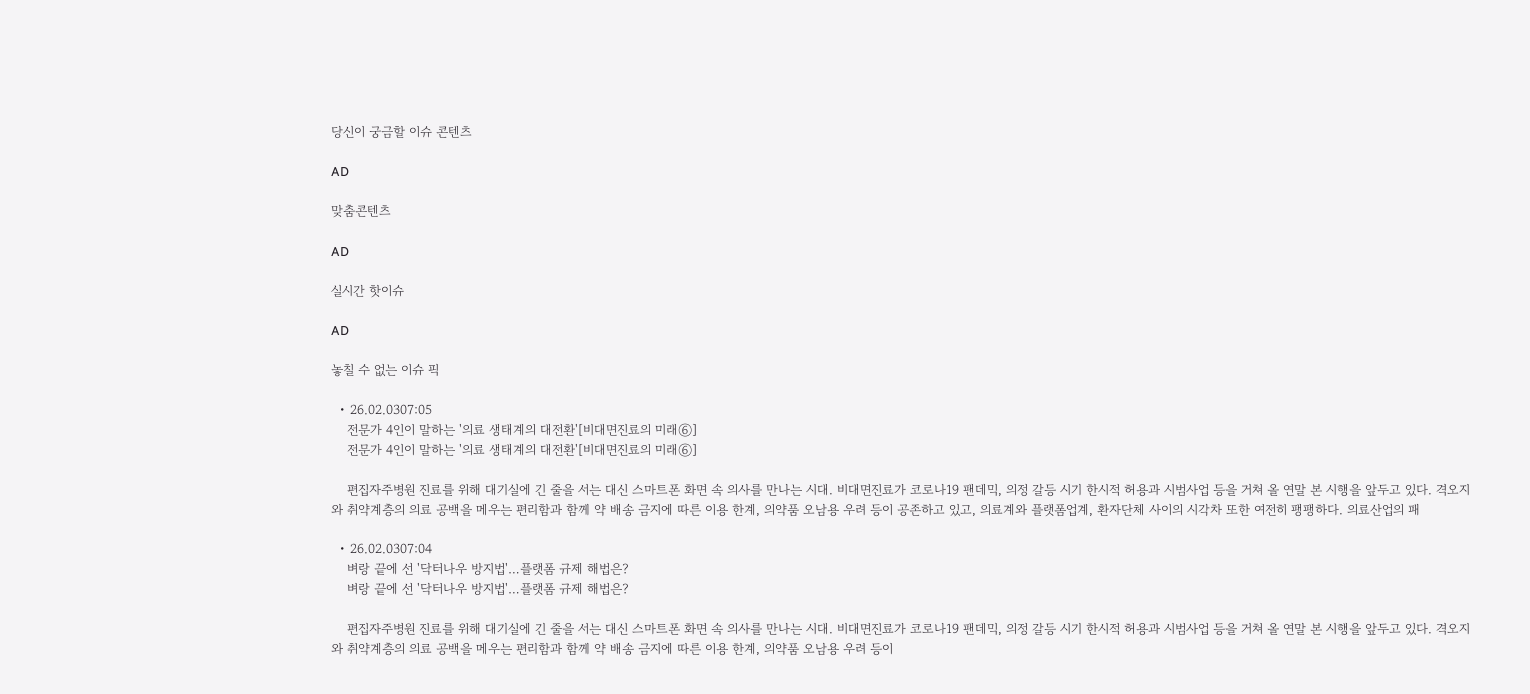당신이 궁금할 이슈 콘텐츠

AD

맞춤콘텐츠

AD

실시간 핫이슈

AD

놓칠 수 없는 이슈 픽

  • 26.02.0307:05
    전문가 4인이 말하는 '의료 생태계의 대전환'[비대면진료의 미래⑥]
    전문가 4인이 말하는 '의료 생태계의 대전환'[비대면진료의 미래⑥]

    편집자주병원 진료를 위해 대기실에 긴 줄을 서는 대신 스마트폰 화면 속 의사를 만나는 시대. 비대면진료가 코로나19 팬데믹, 의정 갈등 시기 한시적 허용과 시범사업 등을 거쳐 올 연말 본 시행을 앞두고 있다. 격오지와 취약계층의 의료 공백을 메우는 편리함과 함께 약 배송 금지에 따른 이용 한계, 의약품 오남용 우려 등이 공존하고 있고, 의료계와 플랫폼업계, 환자단체 사이의 시각차 또한 여전히 팽팽하다. 의료산업의 패

  • 26.02.0307:04
    벼랑 끝에 선 '닥터나우 방지법'…플랫폼 규제 해법은?
    벼랑 끝에 선 '닥터나우 방지법'…플랫폼 규제 해법은?

    편집자주병원 진료를 위해 대기실에 긴 줄을 서는 대신 스마트폰 화면 속 의사를 만나는 시대. 비대면진료가 코로나19 팬데믹, 의정 갈등 시기 한시적 허용과 시범사업 등을 거쳐 올 연말 본 시행을 앞두고 있다. 격오지와 취약계층의 의료 공백을 메우는 편리함과 함께 약 배송 금지에 따른 이용 한계, 의약품 오남용 우려 등이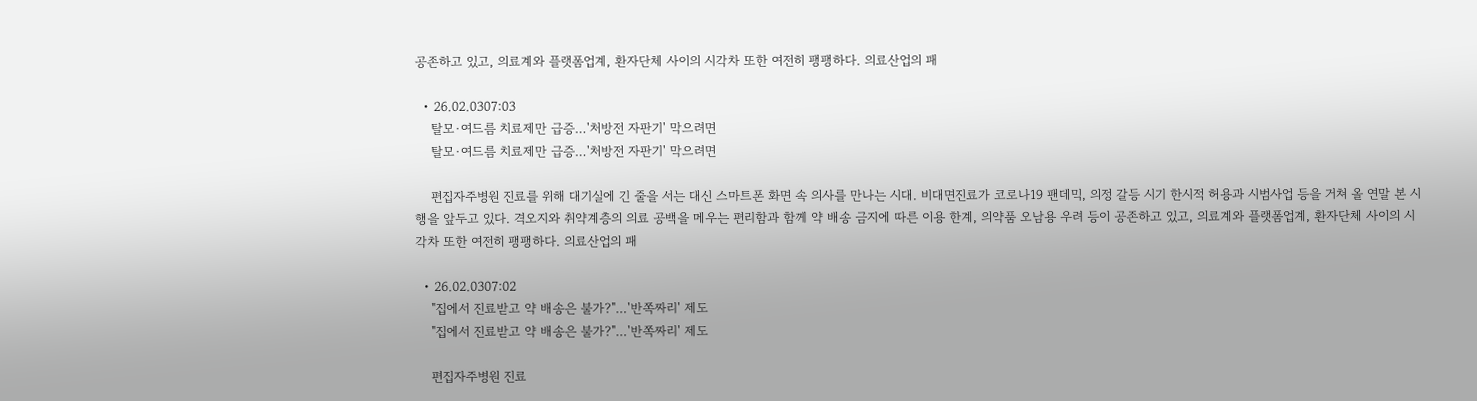공존하고 있고, 의료계와 플랫폼업계, 환자단체 사이의 시각차 또한 여전히 팽팽하다. 의료산업의 패

  • 26.02.0307:03
    탈모·여드름 치료제만 급증…'처방전 자판기' 막으려면
    탈모·여드름 치료제만 급증…'처방전 자판기' 막으려면

    편집자주병원 진료를 위해 대기실에 긴 줄을 서는 대신 스마트폰 화면 속 의사를 만나는 시대. 비대면진료가 코로나19 팬데믹, 의정 갈등 시기 한시적 허용과 시범사업 등을 거쳐 올 연말 본 시행을 앞두고 있다. 격오지와 취약계층의 의료 공백을 메우는 편리함과 함께 약 배송 금지에 따른 이용 한계, 의약품 오남용 우려 등이 공존하고 있고, 의료계와 플랫폼업계, 환자단체 사이의 시각차 또한 여전히 팽팽하다. 의료산업의 패

  • 26.02.0307:02
    "집에서 진료받고 약 배송은 불가?"…'반쪽짜리' 제도
    "집에서 진료받고 약 배송은 불가?"…'반쪽짜리' 제도

    편집자주병원 진료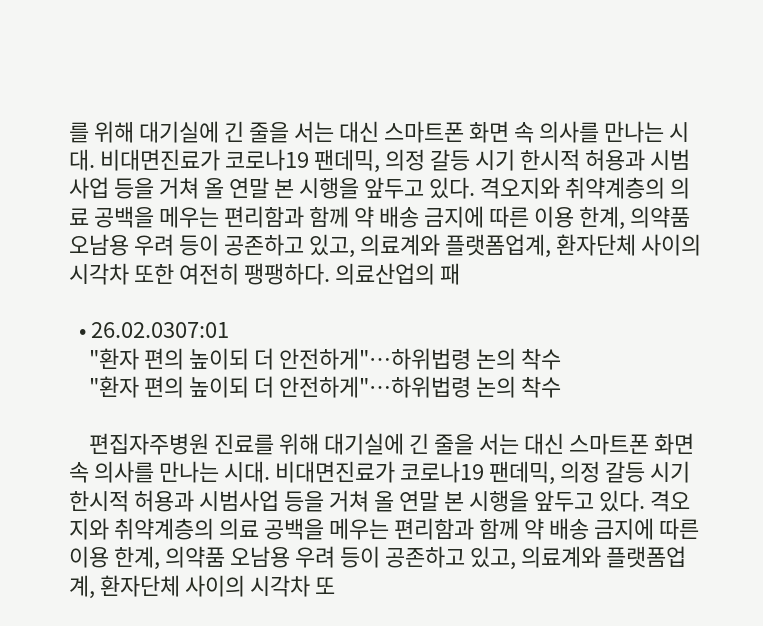를 위해 대기실에 긴 줄을 서는 대신 스마트폰 화면 속 의사를 만나는 시대. 비대면진료가 코로나19 팬데믹, 의정 갈등 시기 한시적 허용과 시범사업 등을 거쳐 올 연말 본 시행을 앞두고 있다. 격오지와 취약계층의 의료 공백을 메우는 편리함과 함께 약 배송 금지에 따른 이용 한계, 의약품 오남용 우려 등이 공존하고 있고, 의료계와 플랫폼업계, 환자단체 사이의 시각차 또한 여전히 팽팽하다. 의료산업의 패

  • 26.02.0307:01
    "환자 편의 높이되 더 안전하게"…하위법령 논의 착수
    "환자 편의 높이되 더 안전하게"…하위법령 논의 착수

    편집자주병원 진료를 위해 대기실에 긴 줄을 서는 대신 스마트폰 화면 속 의사를 만나는 시대. 비대면진료가 코로나19 팬데믹, 의정 갈등 시기 한시적 허용과 시범사업 등을 거쳐 올 연말 본 시행을 앞두고 있다. 격오지와 취약계층의 의료 공백을 메우는 편리함과 함께 약 배송 금지에 따른 이용 한계, 의약품 오남용 우려 등이 공존하고 있고, 의료계와 플랫폼업계, 환자단체 사이의 시각차 또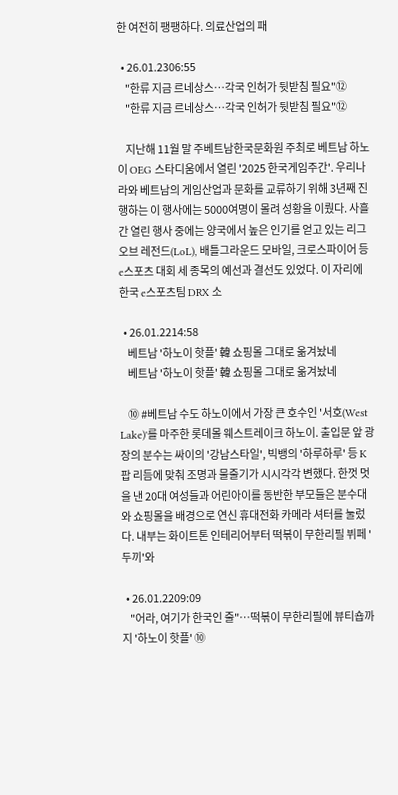한 여전히 팽팽하다. 의료산업의 패

  • 26.01.2306:55
    "한류 지금 르네상스…각국 인허가 뒷받침 필요"⑫
    "한류 지금 르네상스…각국 인허가 뒷받침 필요"⑫

    지난해 11월 말 주베트남한국문화원 주최로 베트남 하노이 OEG 스타디움에서 열린 '2025 한국게임주간'. 우리나라와 베트남의 게임산업과 문화를 교류하기 위해 3년째 진행하는 이 행사에는 5000여명이 몰려 성황을 이뤘다. 사흘간 열린 행사 중에는 양국에서 높은 인기를 얻고 있는 리그 오브 레전드(LoL), 배틀그라운드 모바일, 크로스파이어 등 e스포츠 대회 세 종목의 예선과 결선도 있었다. 이 자리에 한국 e스포츠팀 DRX 소

  • 26.01.2214:58
    베트남 '하노이 핫플' 韓 쇼핑몰 그대로 옮겨놨네
    베트남 '하노이 핫플' 韓 쇼핑몰 그대로 옮겨놨네

    ⑩ #베트남 수도 하노이에서 가장 큰 호수인 '서호(West Lake)'를 마주한 롯데몰 웨스트레이크 하노이. 출입문 앞 광장의 분수는 싸이의 '강남스타일', 빅뱅의 '하루하루' 등 K팝 리듬에 맞춰 조명과 물줄기가 시시각각 변했다. 한껏 멋을 낸 20대 여성들과 어린아이를 동반한 부모들은 분수대와 쇼핑몰을 배경으로 연신 휴대전화 카메라 셔터를 눌렀다. 내부는 화이트톤 인테리어부터 떡볶이 무한리필 뷔페 '두끼'와

  • 26.01.2209:09
    "어라, 여기가 한국인 줄"…떡볶이 무한리필에 뷰티숍까지 '하노이 핫플' ⑩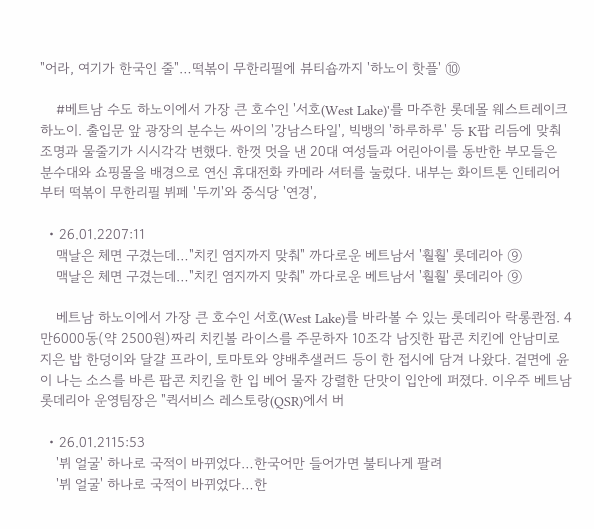"어라, 여기가 한국인 줄"…떡볶이 무한리필에 뷰티숍까지 '하노이 핫플' ⑩

    #베트남 수도 하노이에서 가장 큰 호수인 '서호(West Lake)'를 마주한 롯데몰 웨스트레이크 하노이. 출입문 앞 광장의 분수는 싸이의 '강남스타일', 빅뱅의 '하루하루' 등 K팝 리듬에 맞춰 조명과 물줄기가 시시각각 변했다. 한껏 멋을 낸 20대 여성들과 어린아이를 동반한 부모들은 분수대와 쇼핑몰을 배경으로 연신 휴대전화 카메라 셔터를 눌렀다. 내부는 화이트톤 인테리어부터 떡볶이 무한리필 뷔페 '두끼'와 중식당 '연경',

  • 26.01.2207:11
    맥날은 체면 구겼는데…"치킨 염지까지 맞춰" 까다로운 베트남서 '훨훨' 롯데리아 ⑨
    맥날은 체면 구겼는데…"치킨 염지까지 맞춰" 까다로운 베트남서 '훨훨' 롯데리아 ⑨

    베트남 하노이에서 가장 큰 호수인 서호(West Lake)를 바라볼 수 있는 롯데리아 락롱콴점. 4만6000동(약 2500원)짜리 치킨볼 라이스를 주문하자 10조각 남짓한 팝콘 치킨에 안남미로 지은 밥 한덩이와 달걀 프라이, 토마토와 양배추샐러드 등이 한 접시에 담겨 나왔다. 겉면에 윤이 나는 소스를 바른 팝콘 치킨을 한 입 베어 물자 강렬한 단맛이 입안에 퍼졌다. 이우주 베트남 롯데리아 운영팀장은 "퀵서비스 레스토랑(QSR)에서 버

  • 26.01.2115:53
    '뷔 얼굴' 하나로 국적이 바뀌었다…한국어만 들어가면 불티나게 팔려
    '뷔 얼굴' 하나로 국적이 바뀌었다…한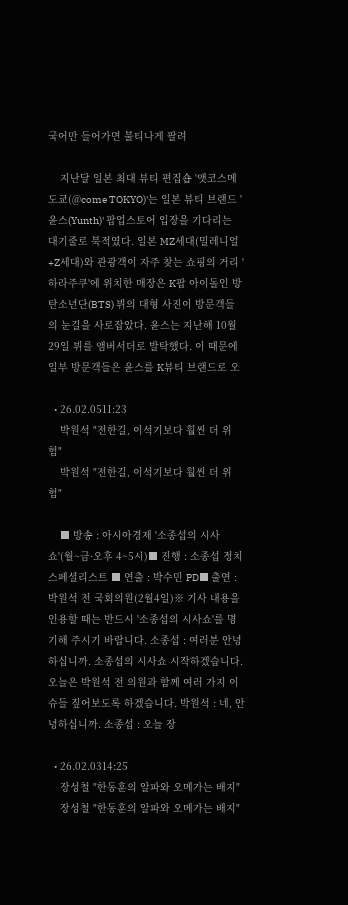국어만 들어가면 불티나게 팔려

    지난달 일본 최대 뷰티 편집숍 '앳코스메 도쿄(@come TOKYO)'는 일본 뷰티 브랜드 '윤스(Yunth)' 팝업스토어 입장을 기다리는 대기줄로 북적였다. 일본 MZ세대(밀레니얼+Z세대)와 관광객이 자주 찾는 쇼핑의 거리 '하라주쿠'에 위치한 매장은 K팝 아이돌인 방탄소년단(BTS) 뷔의 대형 사진이 방문객들의 눈길을 사로잡았다. 윤스는 지난해 10월29일 뷔를 앰버서더로 발탁했다. 이 때문에 일부 방문객들은 윤스를 K뷰티 브랜드로 오

  • 26.02.0511:23
    박원석 "전한길, 이석기보다 훨씬 더 위험"
    박원석 "전한길, 이석기보다 훨씬 더 위험"

    ■ 방송 : 아시아경제 '소종섭의 시사쇼'(월~금·오후 4~5시)■ 진행 : 소종섭 정치스페셜리스트 ■ 연출 : 박수민 PD■ 출연 : 박원석 전 국회의원(2월4일)※ 기사 내용을 인용할 때는 반드시 '소종섭의 시사쇼'를 명기해 주시기 바랍니다. 소종섭 : 여러분 안녕하십니까. 소종섭의 시사쇼 시작하겠습니다. 오늘은 박원석 전 의원과 함께 여러 가지 이슈들 짚어보도록 하겠습니다. 박원석 : 네, 안녕하십니까. 소종섭 : 오늘 장

  • 26.02.0314:25
    장성철 "한동훈의 알파와 오메가는 배지"
    장성철 "한동훈의 알파와 오메가는 배지"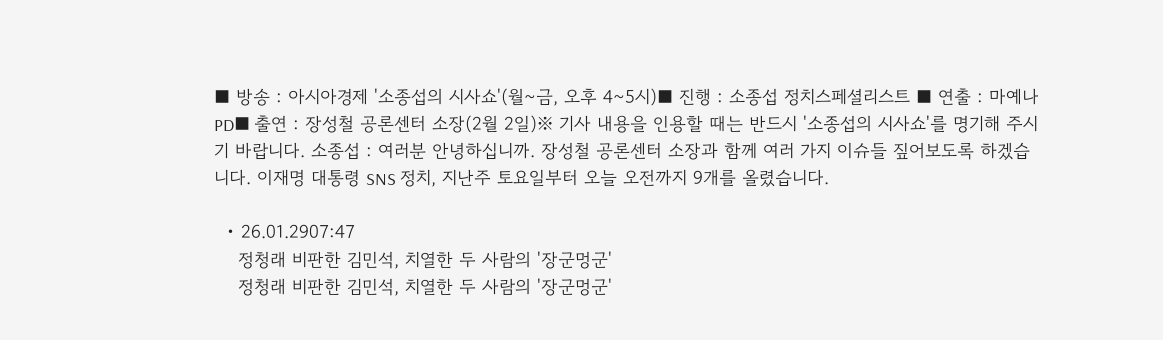■ 방송 : 아시아경제 '소종섭의 시사쇼'(월~금, 오후 4~5시)■ 진행 : 소종섭 정치스페셜리스트 ■ 연출 : 마예나 PD■ 출연 : 장성철 공론센터 소장(2월 2일)※ 기사 내용을 인용할 때는 반드시 '소종섭의 시사쇼'를 명기해 주시기 바랍니다. 소종섭 : 여러분 안녕하십니까. 장성철 공론센터 소장과 함께 여러 가지 이슈들 짚어보도록 하겠습니다. 이재명 대통령 SNS 정치, 지난주 토요일부터 오늘 오전까지 9개를 올렸습니다.

  • 26.01.2907:47
    정청래 비판한 김민석, 치열한 두 사람의 '장군멍군'
    정청래 비판한 김민석, 치열한 두 사람의 '장군멍군'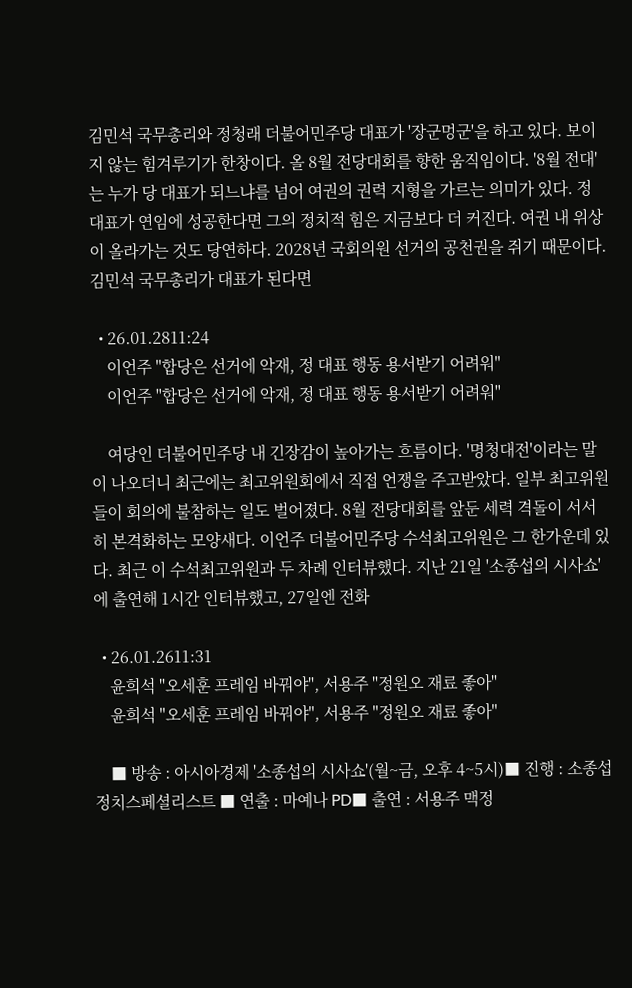김민석 국무총리와 정청래 더불어민주당 대표가 '장군멍군'을 하고 있다. 보이지 않는 힘겨루기가 한창이다. 올 8월 전당대회를 향한 움직임이다. '8월 전대'는 누가 당 대표가 되느냐를 넘어 여권의 권력 지형을 가르는 의미가 있다. 정 대표가 연임에 성공한다면 그의 정치적 힘은 지금보다 더 커진다. 여권 내 위상이 올라가는 것도 당연하다. 2028년 국회의원 선거의 공천권을 쥐기 때문이다. 김민석 국무총리가 대표가 된다면

  • 26.01.2811:24
    이언주 "합당은 선거에 악재, 정 대표 행동 용서받기 어려워"
    이언주 "합당은 선거에 악재, 정 대표 행동 용서받기 어려워"

    여당인 더불어민주당 내 긴장감이 높아가는 흐름이다. '명청대전'이라는 말이 나오더니 최근에는 최고위원회에서 직접 언쟁을 주고받았다. 일부 최고위원들이 회의에 불참하는 일도 벌어졌다. 8월 전당대회를 앞둔 세력 격돌이 서서히 본격화하는 모양새다. 이언주 더불어민주당 수석최고위원은 그 한가운데 있다. 최근 이 수석최고위원과 두 차례 인터뷰했다. 지난 21일 '소종섭의 시사쇼'에 출연해 1시간 인터뷰했고, 27일엔 전화

  • 26.01.2611:31
    윤희석 "오세훈 프레임 바꿔야", 서용주 "정원오 재료 좋아"
    윤희석 "오세훈 프레임 바꿔야", 서용주 "정원오 재료 좋아"

    ■ 방송 : 아시아경제 '소종섭의 시사쇼'(월~금, 오후 4~5시)■ 진행 : 소종섭 정치스페셜리스트 ■ 연출 : 마예나 PD■ 출연 : 서용주 맥정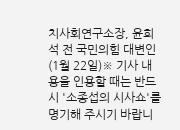치사회연구소장, 윤희석 전 국민의힘 대변인(1월 22일)※ 기사 내용을 인용할 때는 반드시 '소종섭의 시사쇼'를 명기해 주시기 바랍니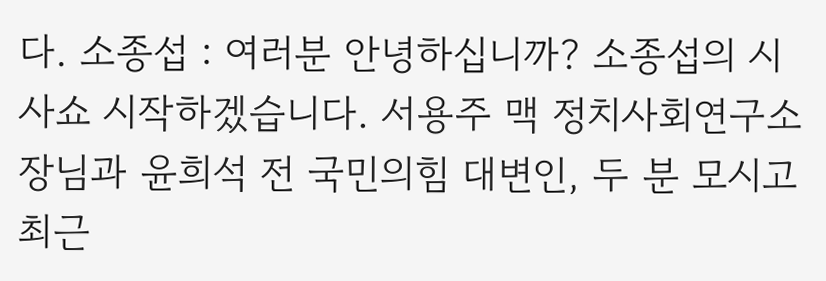다. 소종섭 : 여러분 안녕하십니까? 소종섭의 시사쇼 시작하겠습니다. 서용주 맥 정치사회연구소장님과 윤희석 전 국민의힘 대변인, 두 분 모시고 최근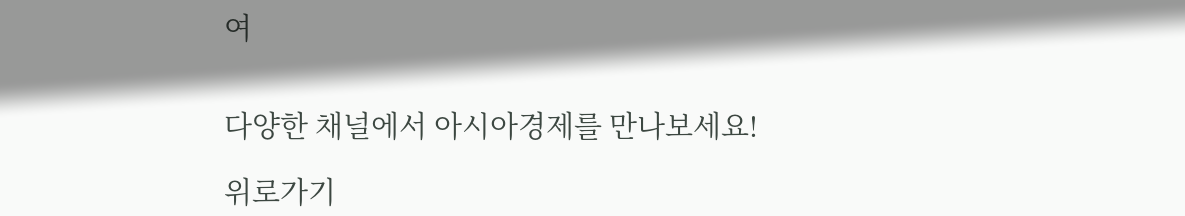여


다양한 채널에서 아시아경제를 만나보세요!

위로가기